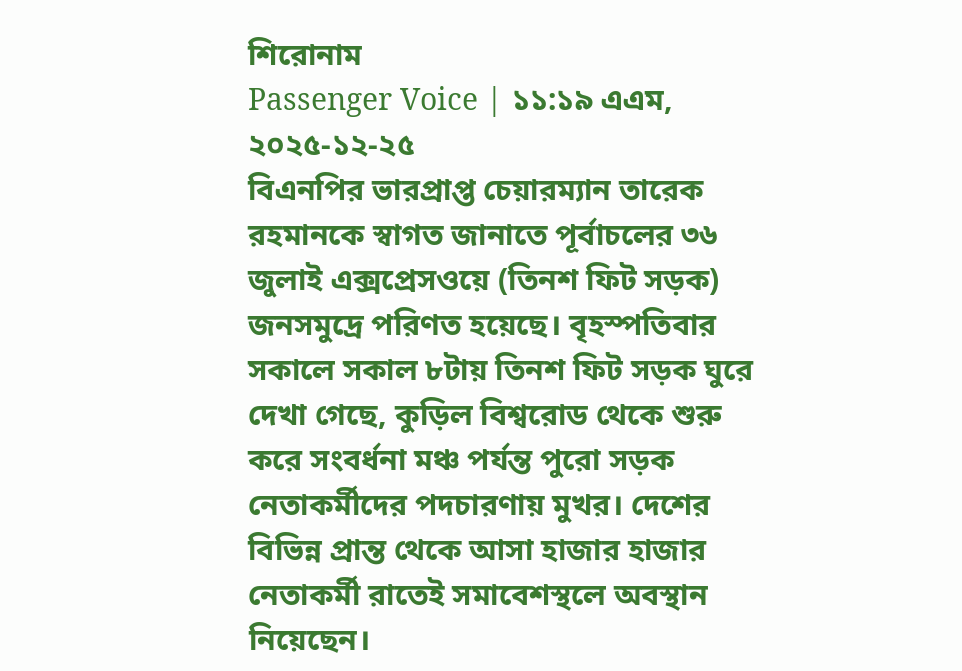শিরোনাম
Passenger Voice | ১১:১৯ এএম, ২০২৫-১২-২৫
বিএনপির ভারপ্রাপ্ত চেয়ারম্যান তারেক রহমানকে স্বাগত জানাতে পূর্বাচলের ৩৬ জুলাই এক্সপ্রেসওয়ে (তিনশ ফিট সড়ক) জনসমুদ্রে পরিণত হয়েছে। বৃহস্পতিবার সকালে সকাল ৮টায় তিনশ ফিট সড়ক ঘুরে দেখা গেছে, কুড়িল বিশ্বরোড থেকে শুরু করে সংবর্ধনা মঞ্চ পর্যন্ত পুরো সড়ক নেতাকর্মীদের পদচারণায় মুখর। দেশের বিভিন্ন প্রান্ত থেকে আসা হাজার হাজার নেতাকর্মী রাতেই সমাবেশস্থলে অবস্থান নিয়েছেন।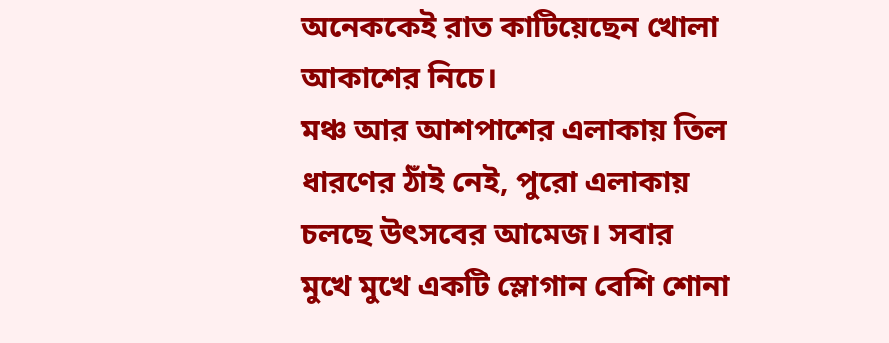অনেককেই রাত কাটিয়েছেন খোলা আকাশের নিচে।
মঞ্চ আর আশপাশের এলাকায় তিল ধারণের ঠাঁই নেই, পুরো এলাকায় চলছে উৎসবের আমেজ। সবার মুখে মুখে একটি স্লোগান বেশি শোনা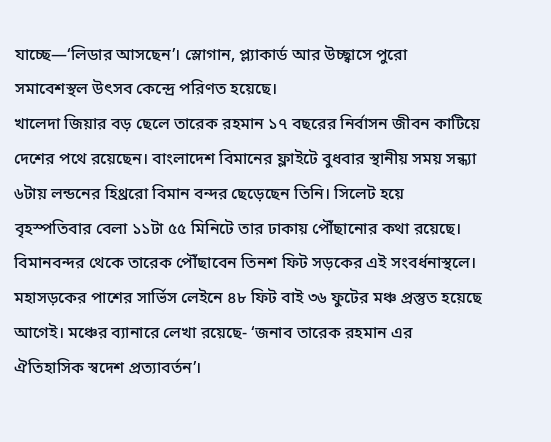যাচ্ছে—‘লিডার আসছেন’। স্লোগান, প্ল্যাকার্ড আর উচ্ছ্বাসে পুরো সমাবেশস্থল উৎসব কেন্দ্রে পরিণত হয়েছে।
খালেদা জিয়ার বড় ছেলে তারেক রহমান ১৭ বছরের নির্বাসন জীবন কাটিয়ে দেশের পথে রয়েছেন। বাংলাদেশ বিমানের ফ্লাইটে বুধবার স্থানীয় সময় সন্ধ্যা ৬টায় লন্ডনের হিথ্ররো বিমান বন্দর ছেড়েছেন তিনি। সিলেট হয়ে বৃহস্পতিবার বেলা ১১টা ৫৫ মিনিটে তার ঢাকায় পৌঁছানোর কথা রয়েছে।
বিমানবন্দর থেকে তারেক পৌঁছাবেন তিনশ ফিট সড়কের এই সংবর্ধনাস্থলে। মহাসড়কের পাশের সার্ভিস লেইনে ৪৮ ফিট বাই ৩৬ ফুটের মঞ্চ প্রস্তুত হয়েছে আগেই। মঞ্চের ব্যানারে লেখা রয়েছে- ‘জনাব তারেক রহমান এর ঐতিহাসিক স্বদেশ প্রত্যাবর্তন’।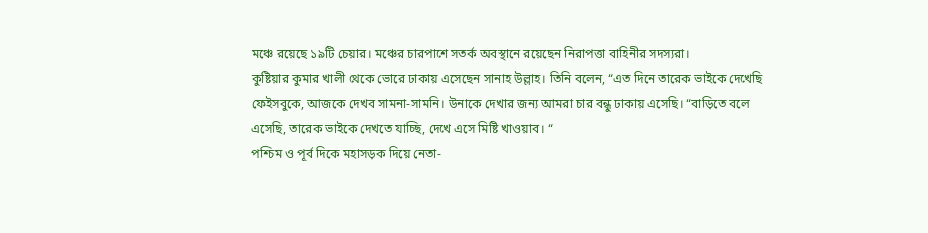মঞ্চে রয়েছে ১৯টি চেয়ার। মঞ্চের চারপাশে সতর্ক অবস্থানে রয়েছেন নিরাপত্তা বাহিনীর সদস্যরা।
কুষ্টিয়ার কুমার খালী থেকে ভোরে ঢাকায় এসেছেন সানাহ উল্লাহ। তিনি বলেন, “এত দিনে তারেক ভাইকে দেখেছি ফেইসবুকে, আজকে দেখব সামনা-সামনি। উনাকে দেখার জন্য আমরা চার বন্ধু ঢাকায় এসেছি। “বাড়িতে বলে এসেছি, তারেক ভাইকে দেখতে যাচ্ছি, দেখে এসে মিষ্টি খাওয়াব। “
পশ্চিম ও পূর্ব দিকে মহাসড়ক দিয়ে নেতা-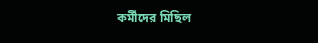কর্মীদের মিছিল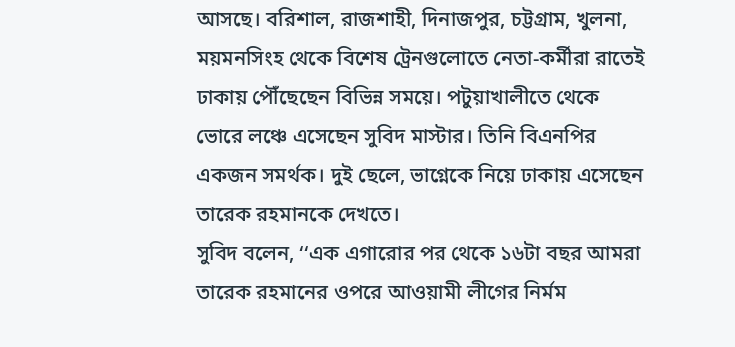আসছে। বরিশাল, রাজশাহী, দিনাজপুর, চট্টগ্রাম, খুলনা, ময়মনসিংহ থেকে বিশেষ ট্রেনগুলোতে নেতা-কর্মীরা রাতেই ঢাকায় পৌঁছেছেন বিভিন্ন সময়ে। পটুয়াখালীতে থেকে ভোরে লঞ্চে এসেছেন সুবিদ মাস্টার। তিনি বিএনপির একজন সমর্থক। দুই ছেলে, ভাগ্নেকে নিয়ে ঢাকায় এসেছেন তারেক রহমানকে দেখতে।
সুবিদ বলেন, ‘‘এক এগারোর পর থেকে ১৬টা বছর আমরা তারেক রহমানের ওপরে আওয়ামী লীগের নির্মম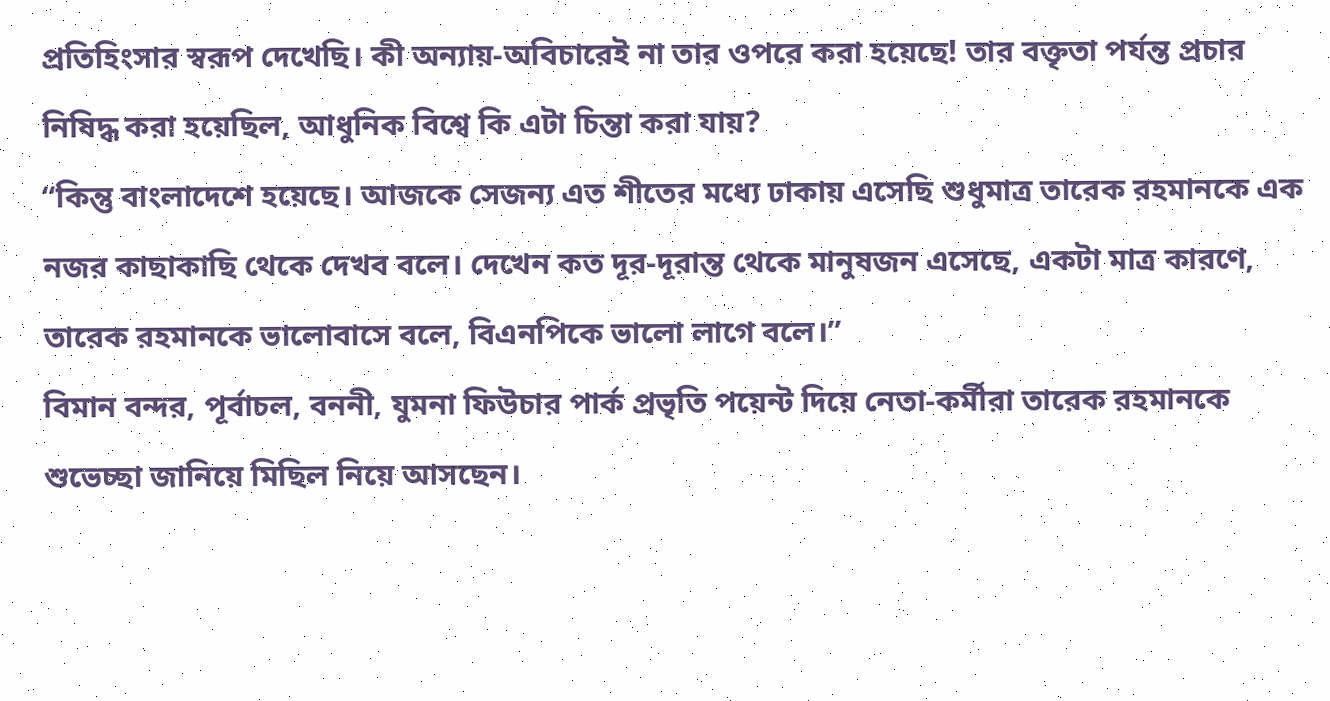প্রতিহিংসার স্বরূপ দেখেছি। কী অন্যায়-অবিচারেই না তার ওপরে করা হয়েছে! তার বক্তৃতা পর্যন্ত প্রচার নিষিদ্ধ করা হয়েছিল, আধুনিক বিশ্বে কি এটা চিন্তা করা যায়?
“কিন্তু বাংলাদেশে হয়েছে। আজকে সেজন্য এত শীতের মধ্যে ঢাকায় এসেছি শুধুমাত্র তারেক রহমানকে এক নজর কাছাকাছি থেকে দেখব বলে। দেখেন কত দূর-দূরান্ত থেকে মানুষজন এসেছে, একটা মাত্র কারণে, তারেক রহমানকে ভালোবাসে বলে, বিএনপিকে ভালো লাগে বলে।”
বিমান বন্দর, পূর্বাচল, বননী, যুমনা ফিউচার পার্ক প্রভৃতি পয়েন্ট দিয়ে নেতা-কর্মীরা তারেক রহমানকে শুভেচ্ছা জানিয়ে মিছিল নিয়ে আসছেন।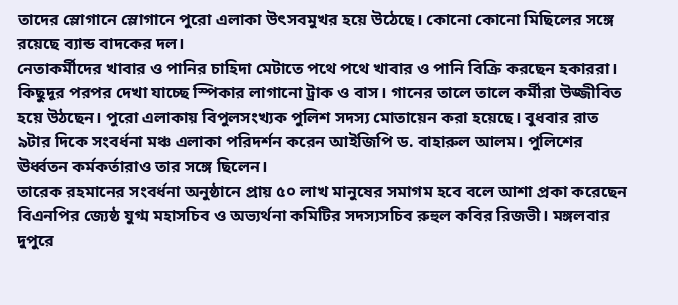তাদের স্লোগানে স্লোগানে পুরো এলাকা উৎসবমুখর হয়ে উঠেছে। কোনো কোনো মিছিলের সঙ্গে রয়েছে ব্যান্ড বাদকের দল।
নেতাকর্মীদের খাবার ও পানির চাহিদা মেটাতে পথে পথে খাবার ও পানি বিক্রি করছেন হকাররা। কিছুদূর পরপর দেখা যাচ্ছে স্পিকার লাগানো ট্রাক ও বাস। গানের তালে তালে কর্মীরা উজ্জীবিত হয়ে উঠছেন। পুরো এলাকায় বিপুলসংখ্যক পুলিশ সদস্য মোতায়েন করা হয়েছে। বুধবার রাত ৯টার দিকে সংবর্ধনা মঞ্চ এলাকা পরিদর্শন করেন আইজিপি ড. বাহারুল আলম। পুলিশের ঊর্ধ্বতন কর্মকর্তারাও তার সঙ্গে ছিলেন।
তারেক রহমানের সংবর্ধনা অনুষ্ঠানে প্রায় ৫০ লাখ মানুষের সমাগম হবে বলে আশা প্রকা করেছেন বিএনপির জ্যেষ্ঠ যুগ্ম মহাসচিব ও অভ্যর্থনা কমিটির সদস্যসচিব রুহুল কবির রিজভী। মঙ্গলবার দুপুরে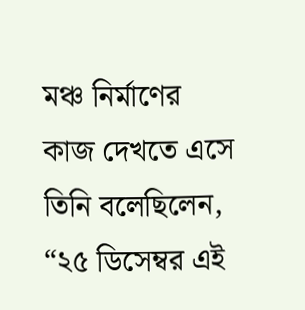মঞ্চ নির্মাণের কাজ দেখতে এসে তিনি বলেছিলেন, “২৫ ডিসেম্বর এই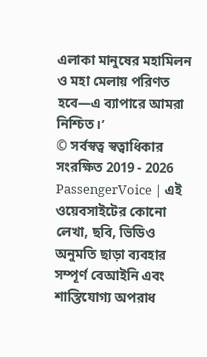এলাকা মানুষের মহামিলন ও মহা মেলায় পরিণত হবে—এ ব্যাপারে আমরা নিশ্চিত।’
© সর্বস্বত্ব স্বত্বাধিকার সংরক্ষিত 2019 - 2026 PassengerVoice | এই ওয়েবসাইটের কোনো লেখা, ছবি, ভিডিও অনুমতি ছাড়া ব্যবহার সম্পূর্ণ বেআইনি এবং শাস্তিযোগ্য অপরাধ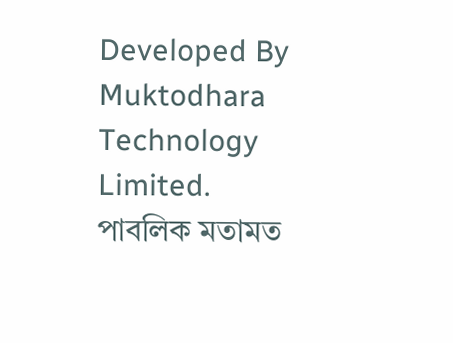Developed By Muktodhara Technology Limited.
পাবলিক মতামত